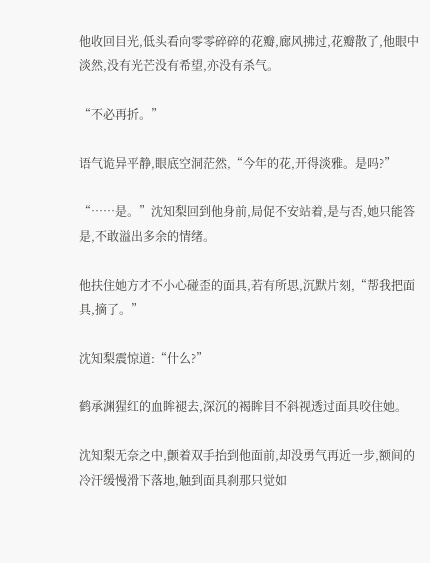他收回目光,低头看向零零碎碎的花瓣,廊风拂过,花瓣散了,他眼中淡然,没有光芒没有希望,亦没有杀气。

“不必再折。”

语气诡异平静,眼底空洞茫然,“今年的花,开得淡雅。是吗?”

“……是。”沈知梨回到他身前,局促不安站着,是与否,她只能答是,不敢溢出多余的情绪。

他扶住她方才不小心碰歪的面具,若有所思,沉默片刻,“帮我把面具,摘了。”

沈知梨震惊道:“什么?”

鹤承渊猩红的血眸褪去,深沉的褐眸目不斜视透过面具咬住她。

沈知梨无奈之中,颤着双手抬到他面前,却没勇气再近一步,额间的冷汗缓慢滑下落地,触到面具刹那只觉如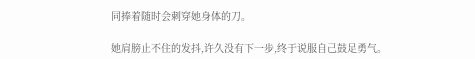同捧着随时会刺穿她身体的刀。

她肩膀止不住的发抖,许久没有下一步,终于说服自己鼓足勇气。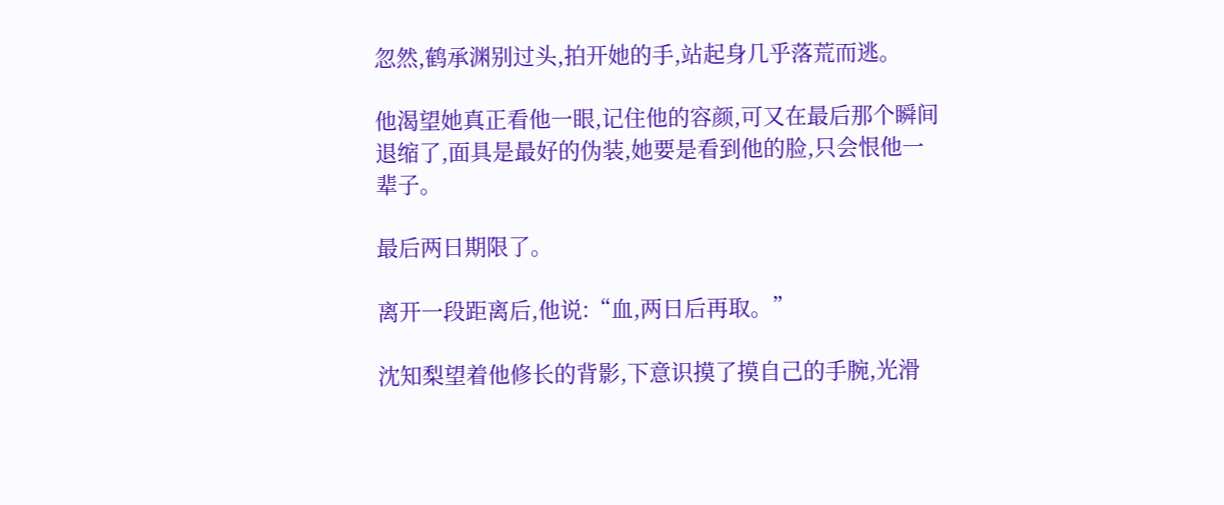忽然,鹤承渊别过头,拍开她的手,站起身几乎落荒而逃。

他渴望她真正看他一眼,记住他的容颜,可又在最后那个瞬间退缩了,面具是最好的伪装,她要是看到他的脸,只会恨他一辈子。

最后两日期限了。

离开一段距离后,他说:“血,两日后再取。”

沈知梨望着他修长的背影,下意识摸了摸自己的手腕,光滑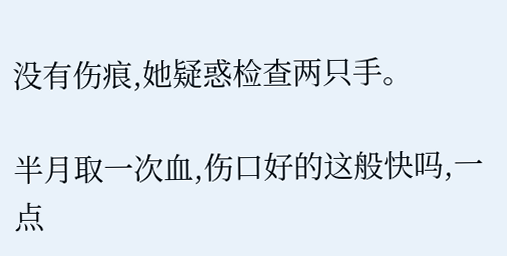没有伤痕,她疑惑检查两只手。

半月取一次血,伤口好的这般快吗,一点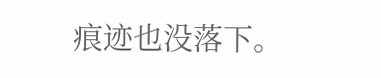痕迹也没落下。